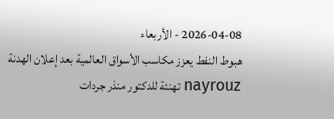2026-04-08 - الأربعاء
هبوط النفط يعزز مكاسب الأسواق العالمية بعد إعلان الهدنة nayrouz تهنئة للدكتور منذر جردات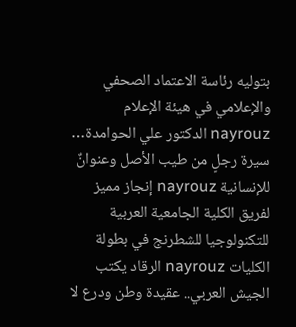بتوليه رئاسة الاعتماد الصحفي والإعلامي في هيئة الإعلام nayrouz الدكتور علي الحوامدة… سيرة رجلٍ من طيب الأصل وعنوانٌ للإنسانية nayrouz إنجاز مميز لفريق الكلية الجامعية العربية للتكنولوجيا للشطرنج في بطولة الكليات nayrouz الرقاد يكتب الجيش العربي.. عقيدة وطن ودرع لا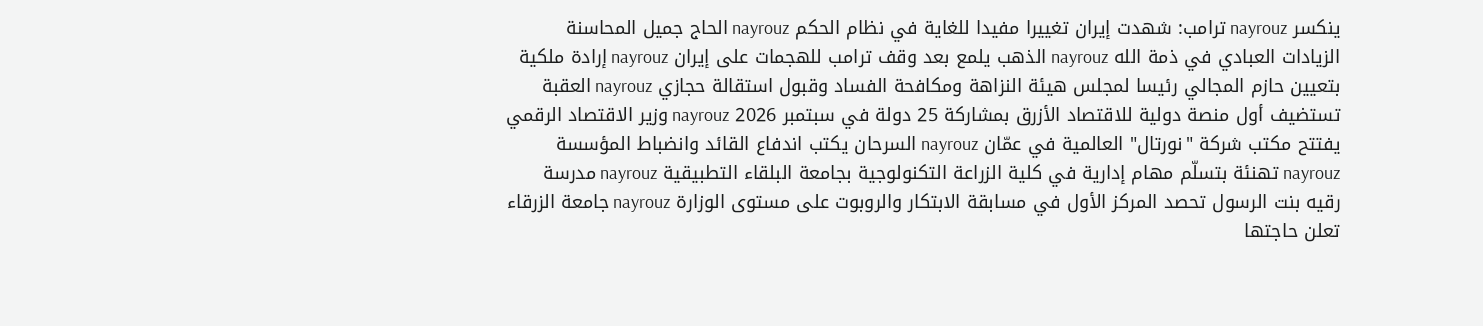ينكسر nayrouz ترامب: شهدت إيران تغييرا مفيدا للغاية في نظام الحكم nayrouz الحاج جميل المحاسنة الزيادات العبادي في ذمة الله nayrouz الذهب يلمع بعد وقف ترامب للهجمات على إيران nayrouz إرادة ملكية بتعيين حازم المجالي رئيسا لمجلس هيئة النزاهة ومكافحة الفساد وقبول استقالة حجازي nayrouz العقبة تستضيف أول منصة دولية للاقتصاد الأزرق بمشاركة 25 دولة في سبتمبر 2026 nayrouz وزير الاقتصاد الرقمي يفتتح مكتب شركة "نورتال" العالمية في عمّان nayrouz السرحان يكتب اندفاع القائد وانضباط المؤسسة nayrouz تهنئة بتسلّم مهام إدارية في كلية الزراعة التكنولوجية بجامعة البلقاء التطبيقية nayrouz مدرسة رقيه بنت الرسول تحصد المركز الأول في مسابقة الابتكار والروبوت على مستوى الوزارة nayrouz جامعة الزرقاء تعلن حاجتها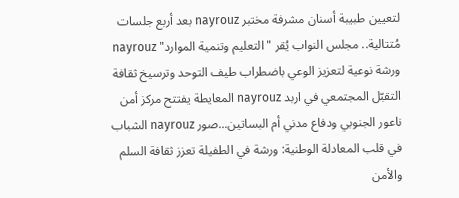لتعيين طبيبة أسنان مشرفة مختبر nayrouz بعد أربع جلسات مُتتالية.. مجلس النواب يُقر "التعليم وتنمية الموارد" nayrouz ورشة نوعية لتعزيز الوعي باضطراب طيف التوحد وترسيخ ثقافة التقبّل المجتمعي في اربد nayrouz المعايطة يفتتح مركز أمن ناعور الجنوبي ودفاع مدني أم البساتين...صور nayrouz الشباب في قلب المعادلة الوطنية: ورشة في الطفيلة تعزز ثقافة السلم والأمن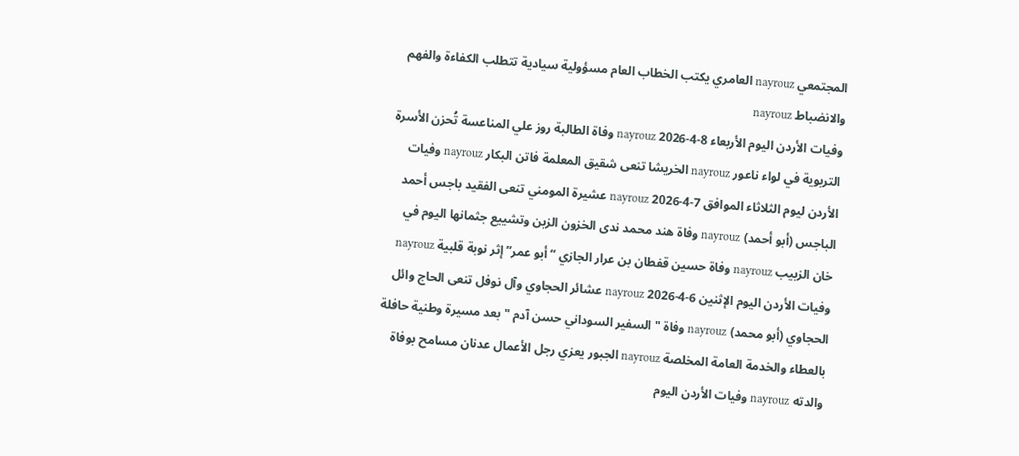المجتمعي nayrouz العامري يكتب الخطاب العام مسؤولية سيادية تتطلب الكفاءة والفهم والانضباط nayrouz
وفيات الأردن اليوم الأربعاء 8-4-2026 nayrouz وفاة الطالبة روز علي المناعسة تُحزن الأسرة التربوية في لواء ناعور nayrouz الخريشا تنعى شقيق المعلمة فاتن البكار nayrouz وفيات الأردن ليوم الثلاثاء الموافق 7-4-2026 nayrouz عشيرة المومني تنعى الفقيد باجس أحمد الباجس (أبو أحمد) nayrouz وفاة هند محمد ندى الخزون الزبن وتشييع جثمانها اليوم في خان الزبيب nayrouz وفاة حسين قفطان بن عرار الجازي “أبو عمر” إثر نوبة قلبية nayrouz وفيات الأردن اليوم الإثنين 6-4-2026 nayrouz عشائر الحجاوي وآل نوفل تنعى الحاج وائل الحجاوي (أبو محمد) nayrouz وفاة " السفير السوداني حسن آدم " بعد مسيرة وطنية حافلة بالعطاء والخدمة العامة المخلصة nayrouz الجبور يعزي رجل الأعمال عدنان مسامح بوفاة والدته nayrouz وفيات الأردن اليوم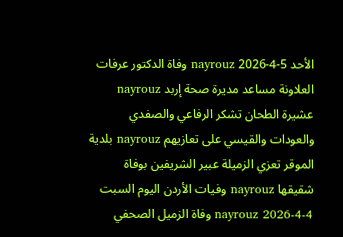الأحد 5-4-2026 nayrouz وفاة الدكتور عرفات العلاونة مساعد مديرة صحة إربد nayrouz عشيرة الطحان تشكر الرفاعي والصفدي والعودات والقيسي على تعازيهم nayrouz بلدية الموقر تعزي الزميلة عبير الشريفين بوفاة شقيقها nayrouz وفيات الأردن اليوم السبت 4-4-2026 nayrouz وفاة الزميل الصحفي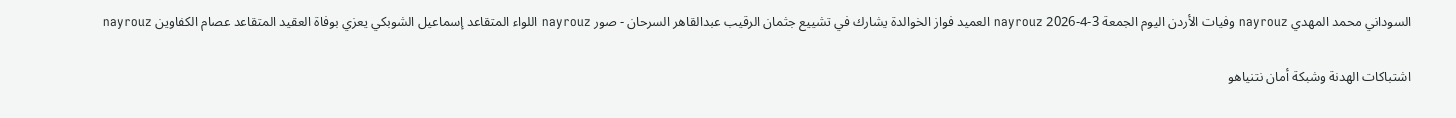السوداني محمد المهدي nayrouz وفيات الأردن اليوم الجمعة 3-4-2026 nayrouz العميد فواز الخوالدة يشارك في تشييع جثمان الرقيب عبدالقاهر السرحان - صور nayrouz اللواء المتقاعد إسماعيل الشوبكي يعزي بوفاة العقيد المتقاعد عصام الكفاوين nayrouz

اشتباكات الهدنة وشبكة أمان نتنياهو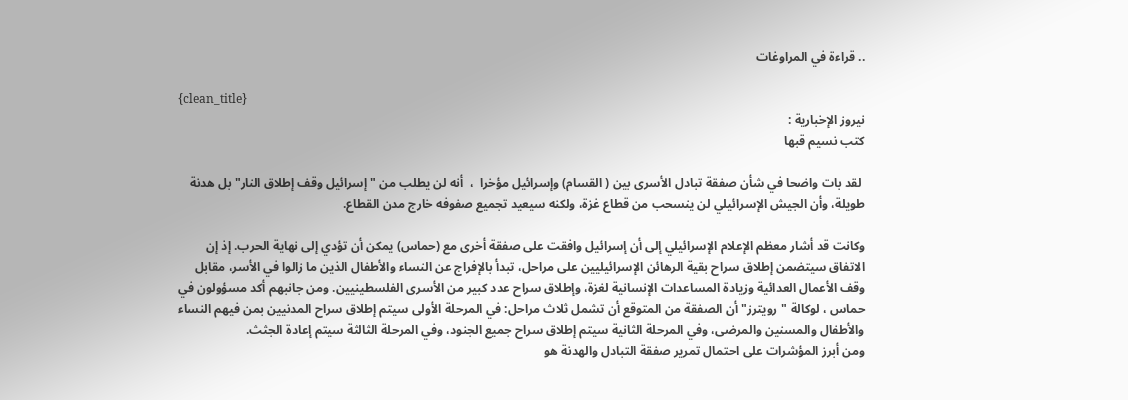.. قراءة في المراوغات

{clean_title}
نيروز الإخبارية :
كتب نسيم قبها

 لقد بات واضحا في شأن صفقة تبادل الأسرى بين ( القسام) وإسرائيل مؤخرا  ،  أنه لن يطلب من "إسرائيل وقف إطلاق النار" بل هدنة طويلة، وأن الجيش الإسرائيلي لن ينسحب من قطاع غزة، ولكنه سيعيد تجميع صفوفه خارج مدن القطاع.

وكانت قد أشار معظم الإعلام الإسرائيلي إلى أن إسرائيل وافقت على صفقة أخرى مع (حماس) يمكن أن تؤدي إلى نهاية الحرب. إذ إن الاتفاق سيتضمن إطلاق سراح بقية الرهائن الإسرائيليين على مراحل، تبدأ بالإفراج عن النساء والأطفال الذين ما زالوا في الأسر، مقابل وقف الأعمال العدائية وزيادة المساعدات الإنسانية لغزة، وإطلاق سراح عدد كبير من الأسرى الفلسطينيين. ومن جانبهم أكد مسؤولون في حماس ، لوكالة "رويترز" أن الصفقة من المتوقع أن تشمل ثلاث مراحل: في المرحلة الأولى سيتم إطلاق سراح المدنيين بمن فيهم النساء والأطفال والمسنين والمرضى، وفي المرحلة الثانية سيتم إطلاق سراح جميع الجنود، وفي المرحلة الثالثة سيتم إعادة الجثث.
ومن أبرز المؤشرات على احتمال تمرير صفقة التبادل والهدنة هو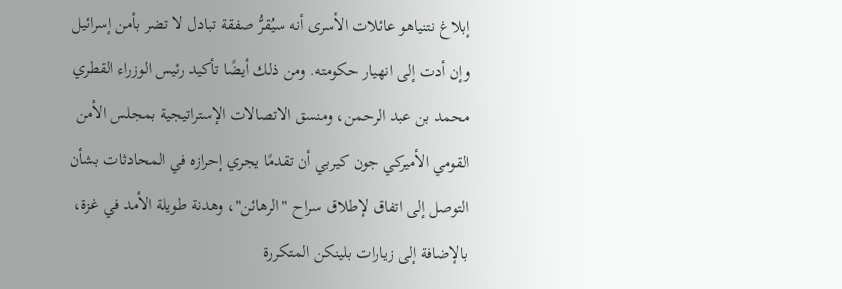إبلاغ نتنياهو عائلات الأسرى أنه سيُقرُّ صفقة تبادل لا تضر بأمن إسرائيل وإن أدت إلى انهيار حكومته. ومن ذلك أيضًا تأكيد رئيس الوزراء القطري محمد بن عبد الرحمن، ومنسق الاتصالات الإستراتيجية بمجلس الأمن القومي الأميركي جون كيربي أن تقدمًا يجري إحرازه في المحادثات بشأن التوصل إلى اتفاق لإطلاق سراح "الرهائن"، وهدنة طويلة الأمد في غزة، بالإضافة إلى زيارات بلينكن المتكررة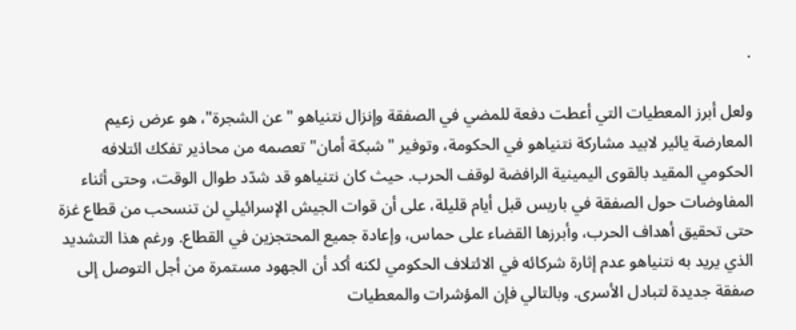.

ولعل أبرز المعطيات التي أعطت دفعة للمضي في الصفقة وإنزال نتنياهو "عن الشجرة"، هو عرض زعيم المعارضة يائير لابيد مشاركة نتنياهو في الحكومة، وتوفير "شبكة أمان" تعصمه من محاذير تفكك ائتلافه الحكومي المقيد بالقوى اليمينية الرافضة لوقف الحرب. حيث كان نتنياهو قد شدّد طوال الوقت، وحتى أثناء المفاوضات حول الصفقة في باريس قبل أيام قليلة، على أن قوات الجيش الإسرائيلي لن تنسحب من قطاع غزة حتى تحقيق أهداف الحرب، وأبرزها القضاء على حماس، وإعادة جميع المحتجزين في القطاع. ورغم هذا التشديد الذي يريد به نتنياهو عدم إثارة شركائه في الائتلاف الحكومي لكنه أكد أن الجهود مستمرة من أجل التوصل إلى صفقة جديدة لتبادل الأسرى. وبالتالي فإن المؤشرات والمعطيات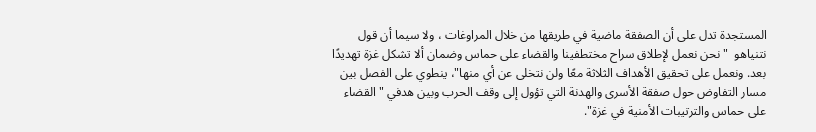المستجدة تدل على أن الصفقة ماضية في طريقها من خلال المراوغات ، ولا سيما أن قول نتنياهو  "نحن نعمل لإطلاق سراح مختطفينا والقضاء على حماس وضمان ألا تشكل غزة تهديدًا بعد. ونعمل على تحقيق الأهداف الثلاثة معًا ولن نتخلى عن أي منها"، ينطوي على الفصل بين مسار التفاوض حول صفقة الأسرى والهدنة التي تؤول إلى وقف الحرب وبين هدفي "القضاء على حماس والترتيبات الأمنية في غزة".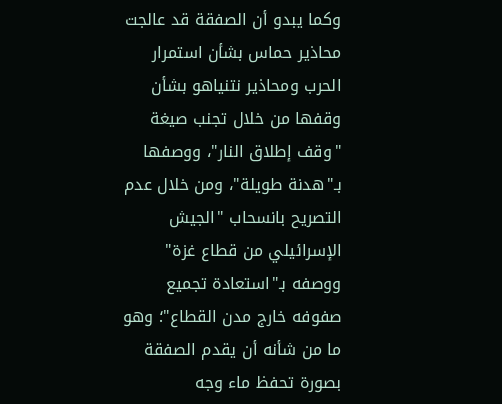وكما يبدو أن الصفقة قد عالجت محاذير حماس بشأن استمرار الحرب ومحاذير نتنياهو بشأن وقفها من خلال تجنب صيغة "وقف إطلاق النار"، ووصفها بـ"هدنة طويلة"، ومن خلال عدم التصريح بانسحاب "الجيش الإسرائيلي من قطاع غزة" ووصفه بـ"استعادة تجميع صفوفه خارج مدن القطاع"؛ وهو ما من شأنه أن يقدم الصفقة بصورة تحفظ ماء وجه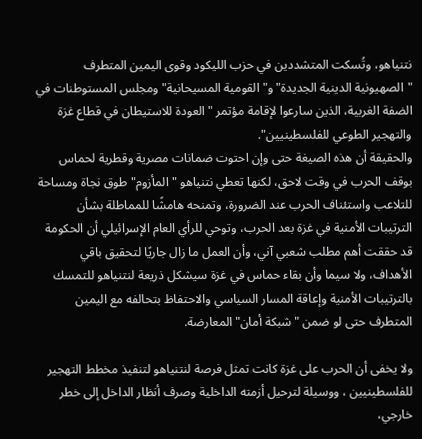نتنياهو، وتُسكت المتشددين في حزب الليكود وقوى اليمين المتطرف "الصهيونية الدينية الجديدة" و"القومية المسيحانية" ومجلس المستوطنات في الضفة الغربية، الذين سارعوا لإقامة مؤتمر "العودة للاستيطان في قطاع غزة والتهجير الطوعي للفلسطينيين".
والحقيقة أن هذه الصيغة حتى وإن احتوت ضمانات مصرية وقطرية لحماس بوقف الحرب في وقت لاحق، لكنها تعطي نتنياهو "المأزوم" طوق نجاة ومساحة للتلاعب واستئناف الحرب عند الضرورة، وتمنحه هامشًا للمماطلة بشأن الترتيبات الأمنية في غزة بعد الحرب، وتوحي للرأي العام الإسرائيلي أن الحكومة قد حققت أهم مطلب شعبي آني، وأن العمل ما زال جاريًا لتحقيق باقي الأهداف، ولا سيما وأن بقاء حماس في غزة سيشكل ذريعة لنتنياهو للتمسك بالترتيبات الأمنية وإعاقة المسار السياسي والاحتفاظ بتحالفه مع اليمين المتطرف حتى لو ضمن "شبكة أمان" المعارضة.

ولا يخفى أن الحرب على غزة كانت تمثل فرصة لنتنياهو لتنفيذ مخطط التهجير للفلسطينيين ، ووسيلة لترحيل أزمته الداخلية وصرف أنظار الداخل إلى خطر خارجي،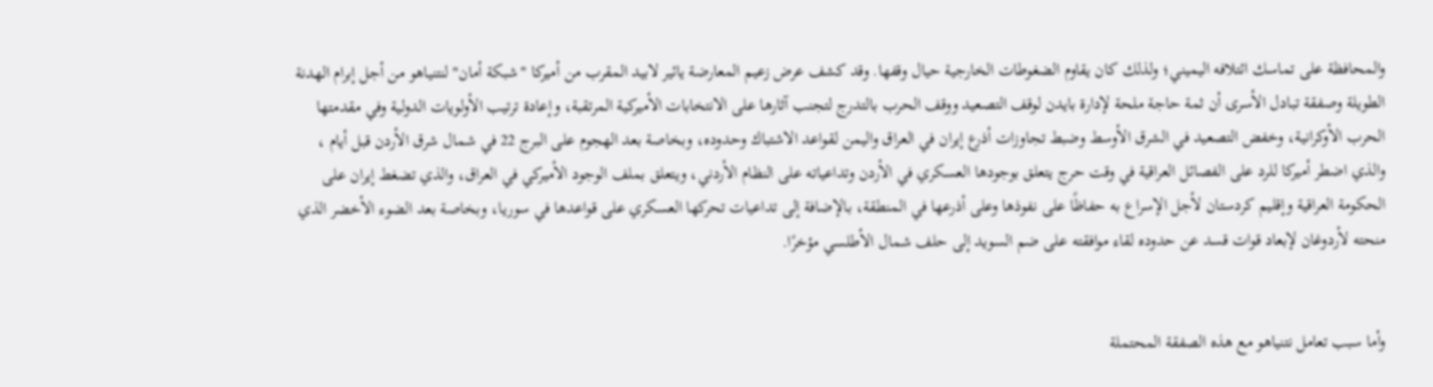والمحافظة على تماسك ائتلافه اليميني؛ ولذلك كان يقاوم الضغوطات الخارجية حيال وقفها. وقد كشف عرض زعيم المعارضة يائير لابيد المقرب من أميركا "شبكة أمان" لنتنياهو من أجل إبرام الهدنة الطويلة وصفقة تبادل الأسرى أن ثمة حاجة ملحة لإدارة بايدن لوقف التصعيد ووقف الحرب بالتدرج لتجنب آثارها على الانتخابات الأميركية المرتقبة، وإعادة ترتيب الأولويات الدولية وفي مقدمتها الحرب الأوكرانية، وخفض التصعيد في الشرق الأوسط وضبط تجاوزات أذرع إيران في العراق واليمن لقواعد الاشتباك وحدوده، وبخاصة بعد الهجوم على البرج 22 في شمال شرق الأردن قبل أيام ، والذي اضطر أميركا للرد على الفصائل العراقية في وقت حرج يتعلق بوجودها العسكري في الأردن وتداعياته على النظام الأردني، ويتعلق بملف الوجود الأميركي في العراق، والذي تضغط إيران على الحكومة العراقية وإقليم كردستان لأجل الإسراع به حفاظًا على نفوذها وعلى أذرعها في المنطقة، بالإضافة إلى تداعيات تحركها العسكري على قواعدها في سوريا، وبخاصة بعد الضوء الأخضر الذي منحته لأردوغان لإبعاد قوات قسد عن حدوده لقاء موافقته على ضم السويد إلى حلف شمال الأطلسي مؤخرًا.


وأما سبب تعامل نتنياهو مع هذه الصفقة المحتملة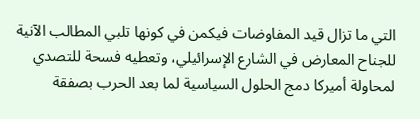التي ما تزال قيد المفاوضات فيكمن في كونها تلبي المطالب الآنية للجناح المعارض في الشارع الإسرائيلي، وتعطيه فسحة للتصدي لمحاولة أميركا دمج الحلول السياسية لما بعد الحرب بصفقة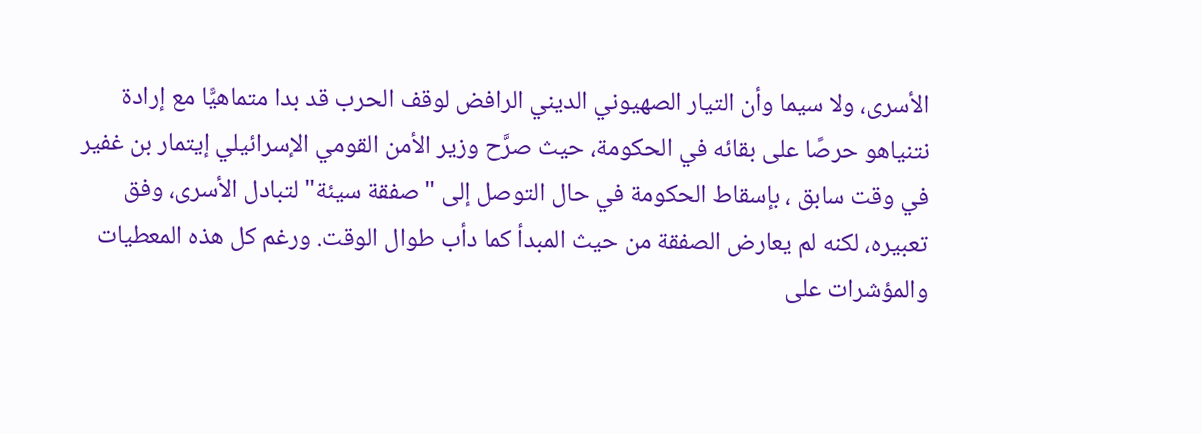الأسرى، ولا سيما وأن التيار الصهيوني الديني الرافض لوقف الحرب قد بدا متماهيًّا مع إرادة نتنياهو حرصًا على بقائه في الحكومة، حيث صرَّح وزير الأمن القومي الإسرائيلي إيتمار بن غفير في وقت سابق ، بإسقاط الحكومة في حال التوصل إلى "صفقة سيئة" لتبادل الأسرى، وفق تعبيره، لكنه لم يعارض الصفقة من حيث المبدأ كما دأب طوال الوقت. ورغم كل هذه المعطيات والمؤشرات على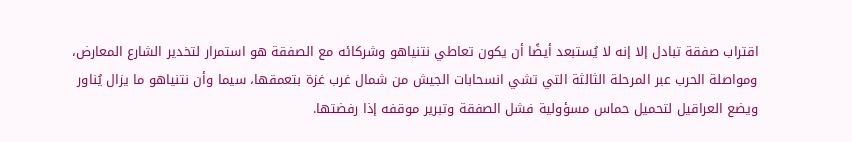اقتراب صفقة تبادل إلا إنه لا يُستبعد أيضًا أن يكون تعاطي نتنياهو وشركائه مع الصفقة هو استمرار لتخدير الشارع المعارض، ومواصلة الحرب عبر المرحلة الثالثة التي تشي انسحابات الجيش من شمال غرب غزة بتعمقها، سيما وأن نتنياهو ما يزال يُناور ويضع العراقيل لتحميل حماس مسؤولية فشل الصفقة وتبرير موقفه إذا رفضتها.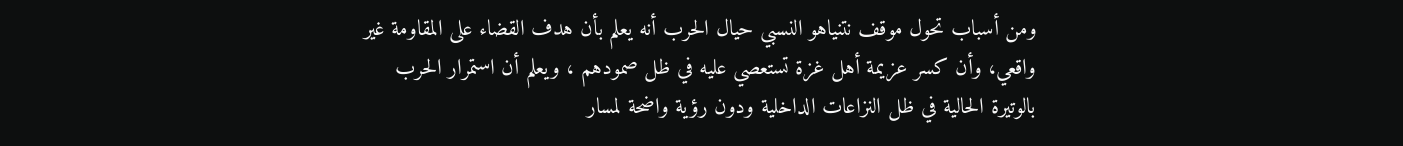ومن أسباب تحول موقف نتنياهو النسبي حيال الحرب أنه يعلم بأن هدف القضاء على المقاومة غير واقعي، وأن كسر عزيمة أهل غزة تستعصي عليه في ظل صمودهم ، ويعلم أن استمرار الحرب بالوتيرة الحالية في ظل النزاعات الداخلية ودون رؤية واضحة لمسار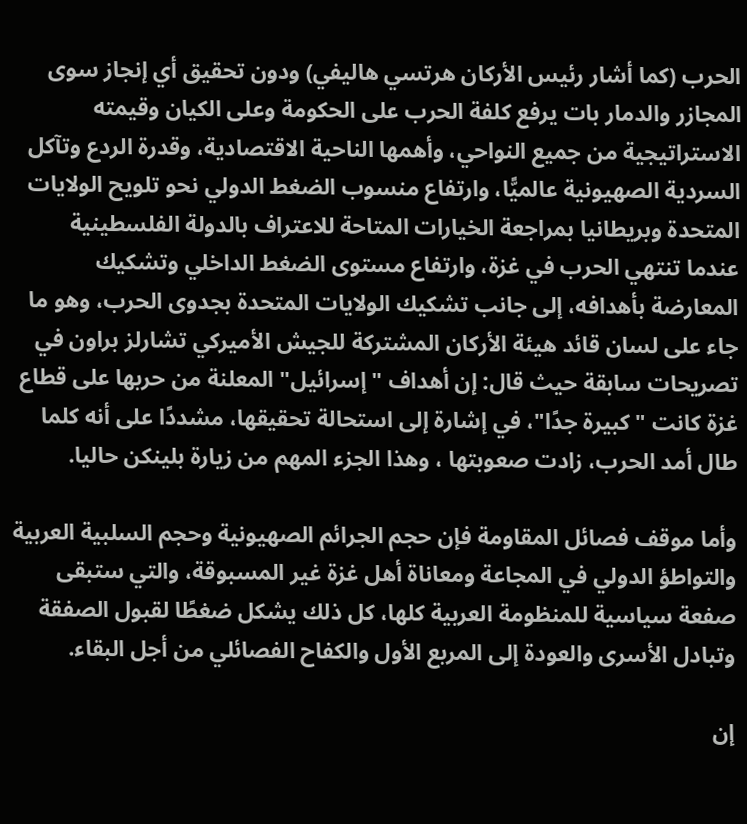الحرب (كما أشار رئيس الأركان هرتسي هاليفي) ودون تحقيق أي إنجاز سوى المجازر والدمار بات يرفع كلفة الحرب على الحكومة وعلى الكيان وقيمته الاستراتيجية من جميع النواحي، وأهمها الناحية الاقتصادية، وقدرة الردع وتآكل السردية الصهيونية عالميًّا، وارتفاع منسوب الضغط الدولي نحو تلويح الولايات المتحدة وبريطانيا بمراجعة الخيارات المتاحة للاعتراف بالدولة الفلسطينية عندما تنتهي الحرب في غزة، وارتفاع مستوى الضغط الداخلي وتشكيك المعارضة بأهدافه، إلى جانب تشكيك الولايات المتحدة بجدوى الحرب، وهو ما جاء على لسان قائد هيئة الأركان المشتركة للجيش الأميركي تشارلز براون في تصريحات سابقة حيث قال: إن أهداف "إسرائيل" المعلنة من حربها على قطاع غزة كانت "كبيرة جدًا"، في إشارة إلى استحالة تحقيقها، مشددًا على أنه كلما طال أمد الحرب، زادت صعوبتها ، وهذا الجزء المهم من زيارة بلينكن حاليا.

وأما موقف فصائل المقاومة فإن حجم الجرائم الصهيونية وحجم السلبية العربية والتواطؤ الدولي في المجاعة ومعاناة أهل غزة غير المسبوقة، والتي ستبقى صفعة سياسية للمنظومة العربية كلها، كل ذلك يشكل ضغطًا لقبول الصفقة وتبادل الأسرى والعودة إلى المربع الأول والكفاح الفصائلي من أجل البقاء.

إن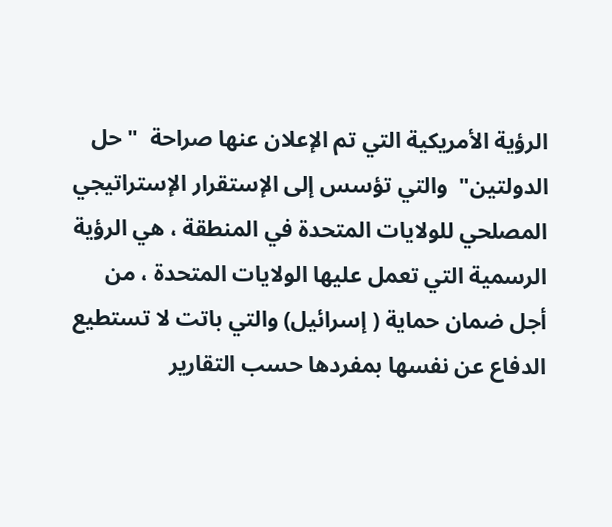الرؤية الأمريكية التي تم الإعلان عنها صراحة  "حل الدولتين"  والتي تؤسس إلى الإستقرار الإستراتيجي  المصلحي للولايات المتحدة في المنطقة ، هي الرؤية الرسمية التي تعمل عليها الولايات المتحدة ، من أجل ضمان حماية ( إسرائيل) والتي باتت لا تستطيع الدفاع عن نفسها بمفردها حسب التقارير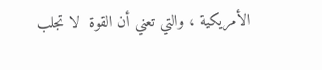الأمريكية ، والتي تعني أن القوة  لا تجلب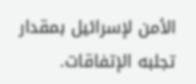الأمن لإسرائيل بمقدار تجلبه الإتفاقات.